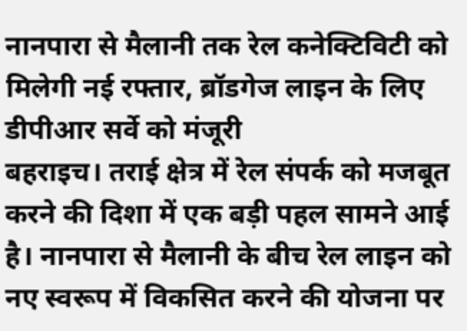नानपारा से मैलानी तक रेल कनेक्टिविटी को मिलेगी नई रफ्तार, ब्रॉडगेज लाइन के लिए डीपीआर सर्वे को मंजूरी
बहराइच। तराई क्षेत्र में रेल संपर्क को मजबूत करने की दिशा में एक बड़ी पहल सामने आई है। नानपारा से मैलानी के बीच रेल लाइन को नए स्वरूप में विकसित करने की योजना पर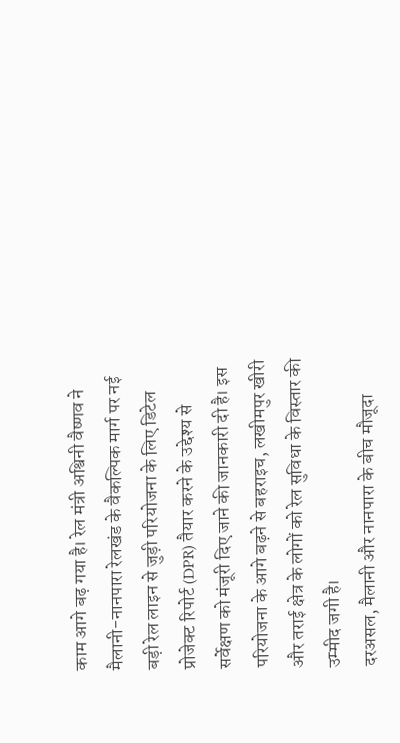काम आगे बढ़ गया है। रेल मंत्री अश्विनी वैष्णव ने मैलानी-नानपारा रेलखंड के वैकल्पिक मार्ग पर नई बड़ी रेल लाइन से जुड़ी परियोजना के लिए डिटेल प्रोजेक्ट रिपोर्ट (DPR) तैयार करने के उद्देश्य से सर्वेक्षण को मंजूरी दिए जाने की जानकारी दी है। इस परियोजना के आगे बढ़ने से बहराइच, लखीमपुर खीरी और तराई क्षेत्र के लोगों को रेल सुविधा के विस्तार की उम्मीद जगी है।
दरअसल, मैलानी और नानपारा के बीच मौजूदा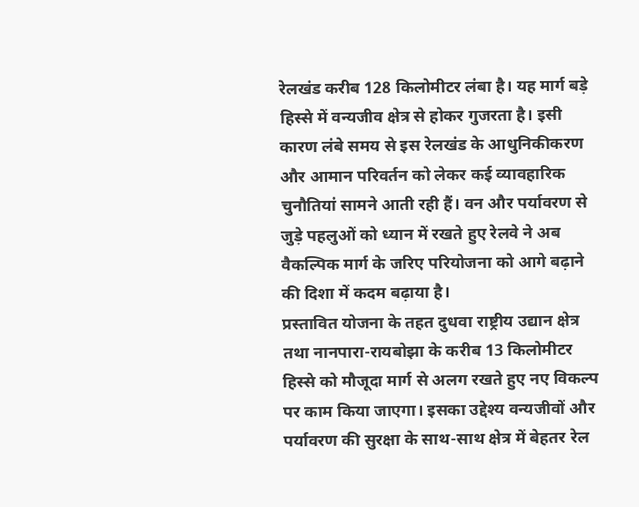रेलखंड करीब 128 किलोमीटर लंबा है। यह मार्ग बड़े हिस्से में वन्यजीव क्षेत्र से होकर गुजरता है। इसी कारण लंबे समय से इस रेलखंड के आधुनिकीकरण और आमान परिवर्तन को लेकर कई व्यावहारिक चुनौतियां सामने आती रही हैं। वन और पर्यावरण से जुड़े पहलुओं को ध्यान में रखते हुए रेलवे ने अब वैकल्पिक मार्ग के जरिए परियोजना को आगे बढ़ाने की दिशा में कदम बढ़ाया है।
प्रस्तावित योजना के तहत दुधवा राष्ट्रीय उद्यान क्षेत्र तथा नानपारा-रायबोझा के करीब 13 किलोमीटर हिस्से को मौजूदा मार्ग से अलग रखते हुए नए विकल्प पर काम किया जाएगा। इसका उद्देश्य वन्यजीवों और पर्यावरण की सुरक्षा के साथ-साथ क्षेत्र में बेहतर रेल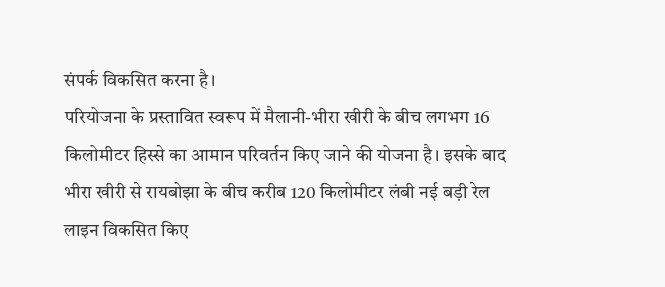संपर्क विकसित करना है।
परियोजना के प्रस्तावित स्वरूप में मैलानी-भीरा खीरी के बीच लगभग 16 किलोमीटर हिस्से का आमान परिवर्तन किए जाने की योजना है। इसके बाद भीरा खीरी से रायबोझा के बीच करीब 120 किलोमीटर लंबी नई बड़ी रेल लाइन विकसित किए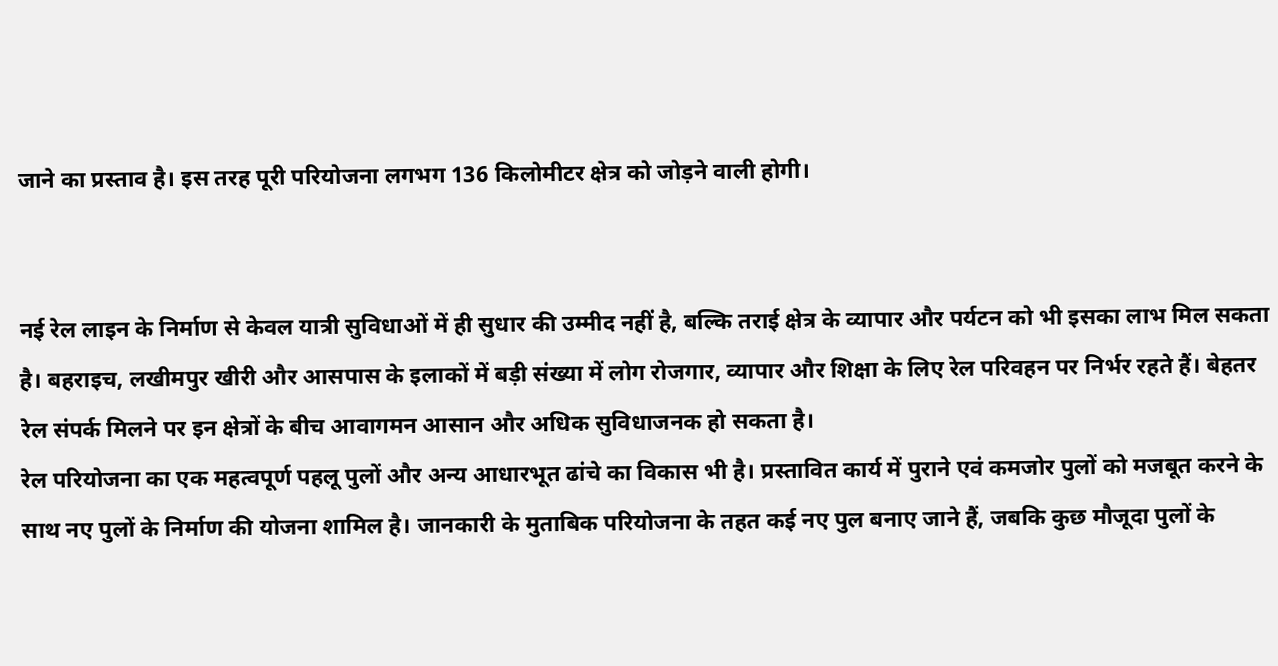जाने का प्रस्ताव है। इस तरह पूरी परियोजना लगभग 136 किलोमीटर क्षेत्र को जोड़ने वाली होगी।


नई रेल लाइन के निर्माण से केवल यात्री सुविधाओं में ही सुधार की उम्मीद नहीं है, बल्कि तराई क्षेत्र के व्यापार और पर्यटन को भी इसका लाभ मिल सकता है। बहराइच, लखीमपुर खीरी और आसपास के इलाकों में बड़ी संख्या में लोग रोजगार, व्यापार और शिक्षा के लिए रेल परिवहन पर निर्भर रहते हैं। बेहतर रेल संपर्क मिलने पर इन क्षेत्रों के बीच आवागमन आसान और अधिक सुविधाजनक हो सकता है।
रेल परियोजना का एक महत्वपूर्ण पहलू पुलों और अन्य आधारभूत ढांचे का विकास भी है। प्रस्तावित कार्य में पुराने एवं कमजोर पुलों को मजबूत करने के साथ नए पुलों के निर्माण की योजना शामिल है। जानकारी के मुताबिक परियोजना के तहत कई नए पुल बनाए जाने हैं, जबकि कुछ मौजूदा पुलों के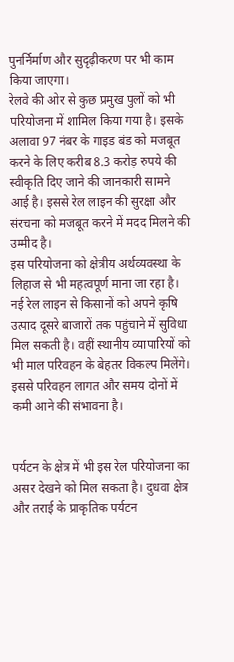पुनर्निर्माण और सुदृढ़ीकरण पर भी काम किया जाएगा।
रेलवे की ओर से कुछ प्रमुख पुलों को भी परियोजना में शामिल किया गया है। इसके अलावा 97 नंबर के गाइड बंड को मजबूत करने के लिए करीब 8.3 करोड़ रुपये की स्वीकृति दिए जाने की जानकारी सामने आई है। इससे रेल लाइन की सुरक्षा और संरचना को मजबूत करने में मदद मिलने की उम्मीद है।
इस परियोजना को क्षेत्रीय अर्थव्यवस्था के लिहाज से भी महत्वपूर्ण माना जा रहा है। नई रेल लाइन से किसानों को अपने कृषि उत्पाद दूसरे बाजारों तक पहुंचाने में सुविधा मिल सकती है। वहीं स्थानीय व्यापारियों को भी माल परिवहन के बेहतर विकल्प मिलेंगे। इससे परिवहन लागत और समय दोनों में कमी आने की संभावना है।


पर्यटन के क्षेत्र में भी इस रेल परियोजना का असर देखने को मिल सकता है। दुधवा क्षेत्र और तराई के प्राकृतिक पर्यटन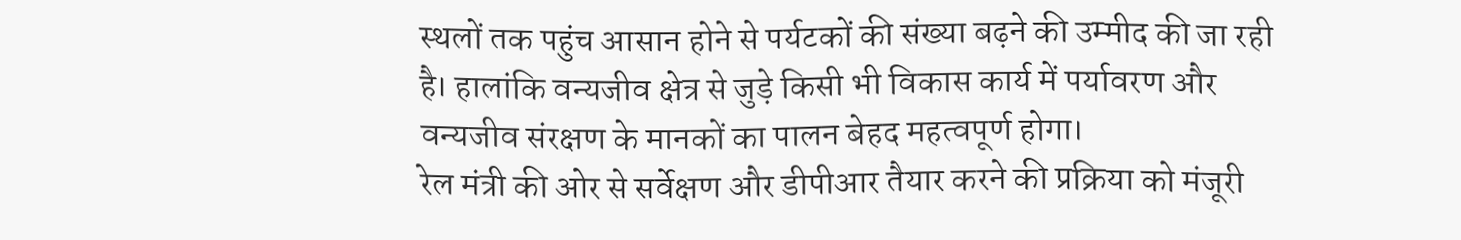स्थलों तक पहुंच आसान होने से पर्यटकों की संख्या बढ़ने की उम्मीद की जा रही है। हालांकि वन्यजीव क्षेत्र से जुड़े किसी भी विकास कार्य में पर्यावरण और वन्यजीव संरक्षण के मानकों का पालन बेहद महत्वपूर्ण होगा।
रेल मंत्री की ओर से सर्वेक्षण और डीपीआर तैयार करने की प्रक्रिया को मंजूरी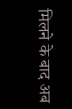मिलने के बाद अब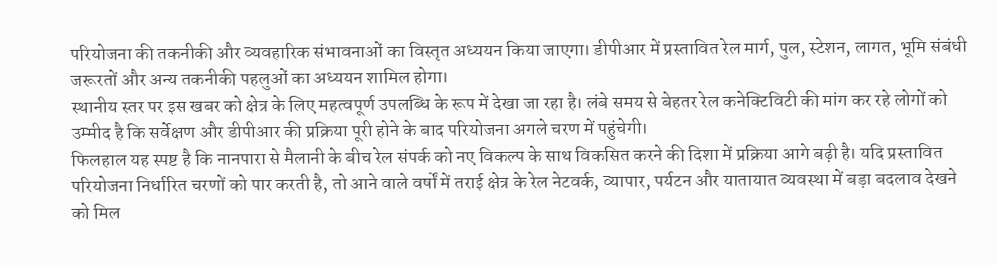परियोजना की तकनीकी और व्यवहारिक संभावनाओं का विस्तृत अध्ययन किया जाएगा। डीपीआर में प्रस्तावित रेल मार्ग, पुल, स्टेशन, लागत, भूमि संबंधी जरूरतों और अन्य तकनीकी पहलुओं का अध्ययन शामिल होगा।
स्थानीय स्तर पर इस खबर को क्षेत्र के लिए महत्वपूर्ण उपलब्धि के रूप में देखा जा रहा है। लंबे समय से बेहतर रेल कनेक्टिविटी की मांग कर रहे लोगों को उम्मीद है कि सर्वेक्षण और डीपीआर की प्रक्रिया पूरी होने के बाद परियोजना अगले चरण में पहुंचेगी।
फिलहाल यह स्पष्ट है कि नानपारा से मैलानी के बीच रेल संपर्क को नए विकल्प के साथ विकसित करने की दिशा में प्रक्रिया आगे बढ़ी है। यदि प्रस्तावित परियोजना निर्धारित चरणों को पार करती है, तो आने वाले वर्षों में तराई क्षेत्र के रेल नेटवर्क, व्यापार, पर्यटन और यातायात व्यवस्था में बड़ा बदलाव देखने को मिल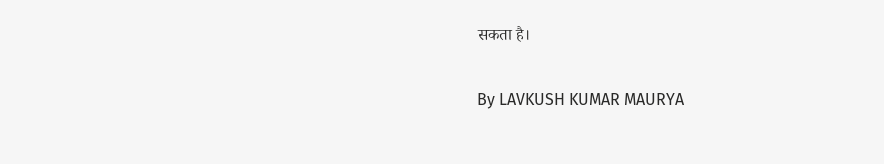सकता है।

By LAVKUSH KUMAR MAURYA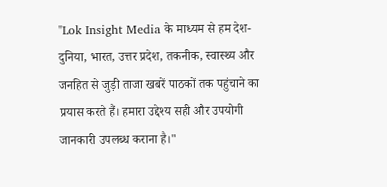"Lok Insight Media के माध्यम से हम देश-दुनिया, भारत, उत्तर प्रदेश, तकनीक, स्वास्थ्य और जनहित से जुड़ी ताजा खबरें पाठकों तक पहुंचाने का प्रयास करते हैं। हमारा उद्देश्य सही और उपयोगी जानकारी उपलब्ध कराना है।"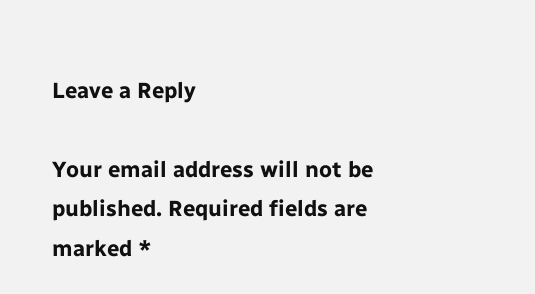Leave a Reply

Your email address will not be published. Required fields are marked *